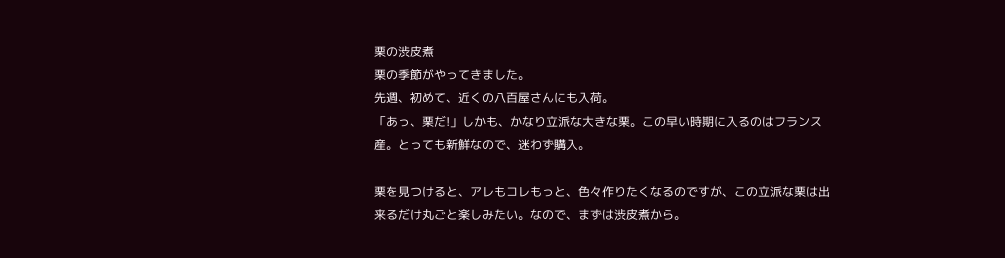栗の渋皮煮
栗の季節がやってきました。
先週、初めて、近くの八百屋さんにも入荷。
「あっ、栗だ!」しかも、かなり立派な大きな栗。この早い時期に入るのはフランス産。とっても新鮮なので、迷わず購入。

栗を見つけると、アレもコレもっと、色々作りたくなるのですが、この立派な栗は出来るだけ丸ごと楽しみたい。なので、まずは渋皮煮から。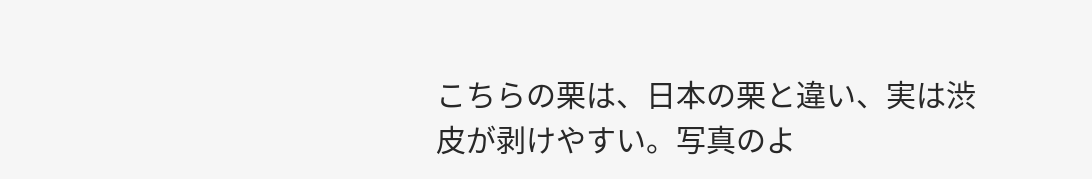こちらの栗は、日本の栗と違い、実は渋皮が剥けやすい。写真のよ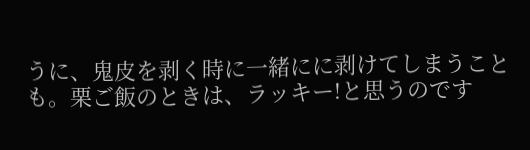うに、鬼皮を剥く時に一緒にに剥けてしまうことも。栗ご飯のときは、ラッキー!と思うのです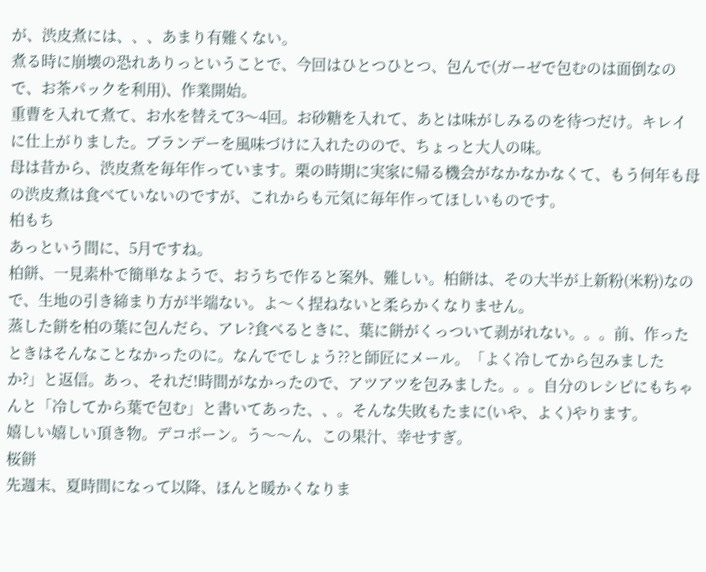が、渋皮煮には、、、あまり有難くない。
煮る時に崩壊の恐れありっということで、今回はひとつひとつ、包んで(ガーゼで包むのは面倒なので、お茶パックを利用)、作業開始。
重曹を入れて煮て、お水を替えて3〜4回。お砂糖を入れて、あとは味がしみるのを待つだけ。キレイに仕上がりました。ブランデーを風味づけに入れたのので、ちょっと大人の味。
母は昔から、渋皮煮を毎年作っています。栗の時期に実家に帰る機会がなかなかなくて、もう何年も母の渋皮煮は食べていないのですが、これからも元気に毎年作ってほしいものです。
柏もち
あっという間に、5月ですね。
柏餅、一見素朴で簡単なようで、おうちで作ると案外、難しい。柏餅は、その大半が上新粉(米粉)なので、生地の引き締まり方が半端ない。よ〜く捏ねないと柔らかくなりません。
蒸した餅を柏の葉に包んだら、アレ?食べるときに、葉に餅がくっついて剥がれない。。。前、作ったときはそんなことなかったのに。なんででしょう??と師匠にメール。「よく冷してから包みましたか?」と返信。あっ、それだ!時間がなかったので、アツアツを包みました。。。自分のレシピにもちゃんと「冷してから葉で包む」と書いてあった、、。そんな失敗もたまに(いや、よく)やります。
嬉しい嬉しい頂き物。デコポーン。う〜〜ん、この果汁、幸せすぎ。
桜餅
先週末、夏時間になって以降、ほんと暖かくなりま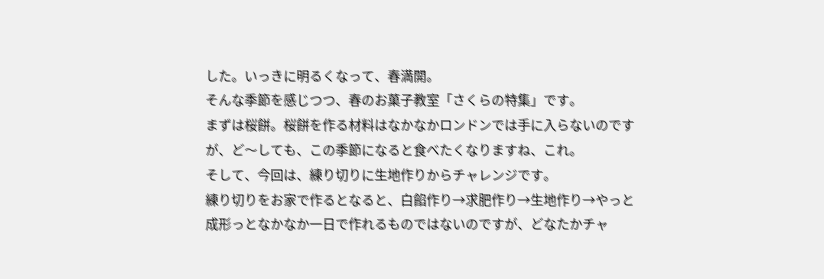した。いっきに明るくなって、春満開。
そんな季節を感じつつ、春のお菓子教室「さくらの特集」です。
まずは桜餅。桜餅を作る材料はなかなかロンドンでは手に入らないのですが、ど〜しても、この季節になると食べたくなりますね、これ。
そして、今回は、練り切りに生地作りからチャレンジです。
練り切りをお家で作るとなると、白餡作り→求肥作り→生地作り→やっと成形っとなかなか一日で作れるものではないのですが、どなたかチャ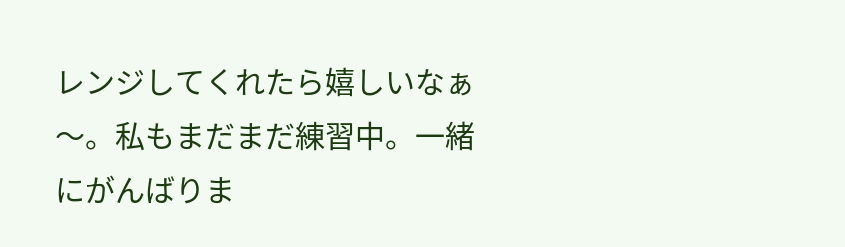レンジしてくれたら嬉しいなぁ〜。私もまだまだ練習中。一緒にがんばりま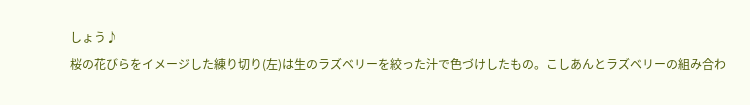しょう♪
桜の花びらをイメージした練り切り(左)は生のラズベリーを絞った汁で色づけしたもの。こしあんとラズベリーの組み合わ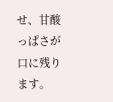せ、甘酸っぱさが口に残ります。